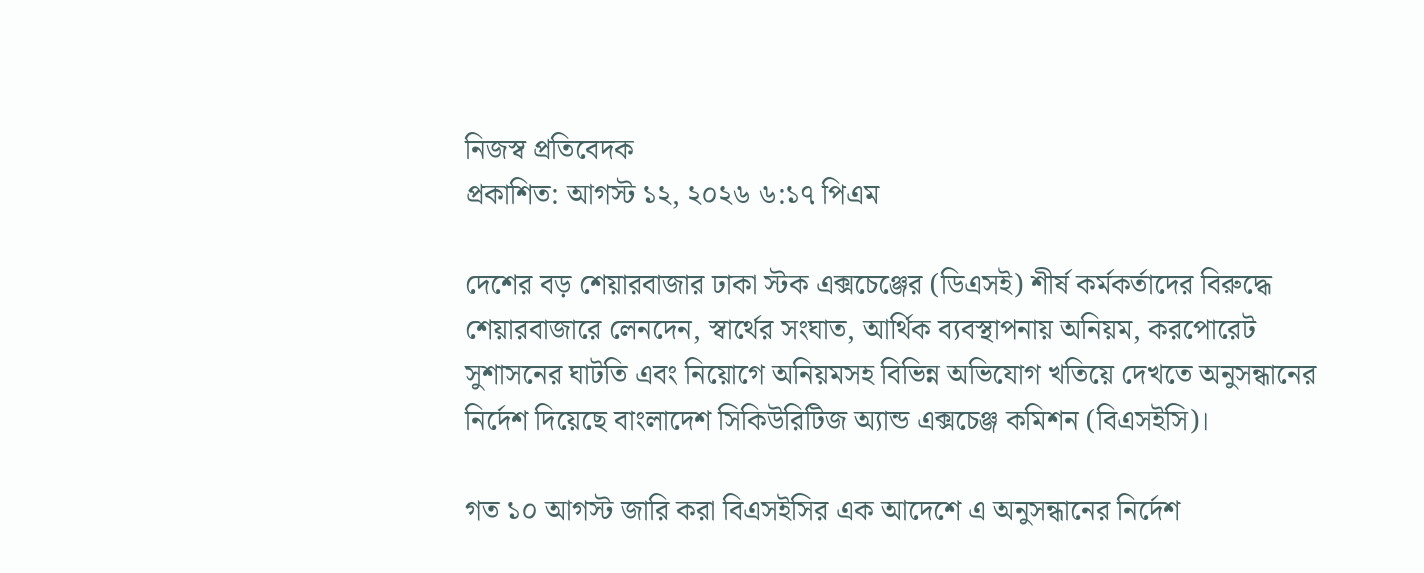নিজস্ব প্রতিবেদক
প্রকাশিত: আগস্ট ১২, ২০২৬ ৬:১৭ পিএম

দেশের বড় শেয়ারবাজার ঢাকা স্টক এক্সচেঞ্জের (ডিএসই) শীর্ষ কর্মকর্তাদের বিরুদ্ধে শেয়ারবাজারে লেনদেন, স্বার্থের সংঘাত, আর্থিক ব্যবস্থাপনায় অনিয়ম, করপোরেট সুশাসনের ঘাটতি এবং নিয়োগে অনিয়মসহ বিভিন্ন অভিযোগ খতিয়ে দেখতে অনুসন্ধানের নির্দেশ দিয়েছে বাংলাদেশ সিকিউরিটিজ অ্যান্ড এক্সচেঞ্জ কমিশন (বিএসইসি)।

গত ১০ আগস্ট জারি করা বিএসইসির এক আদেশে এ অনুসন্ধানের নির্দেশ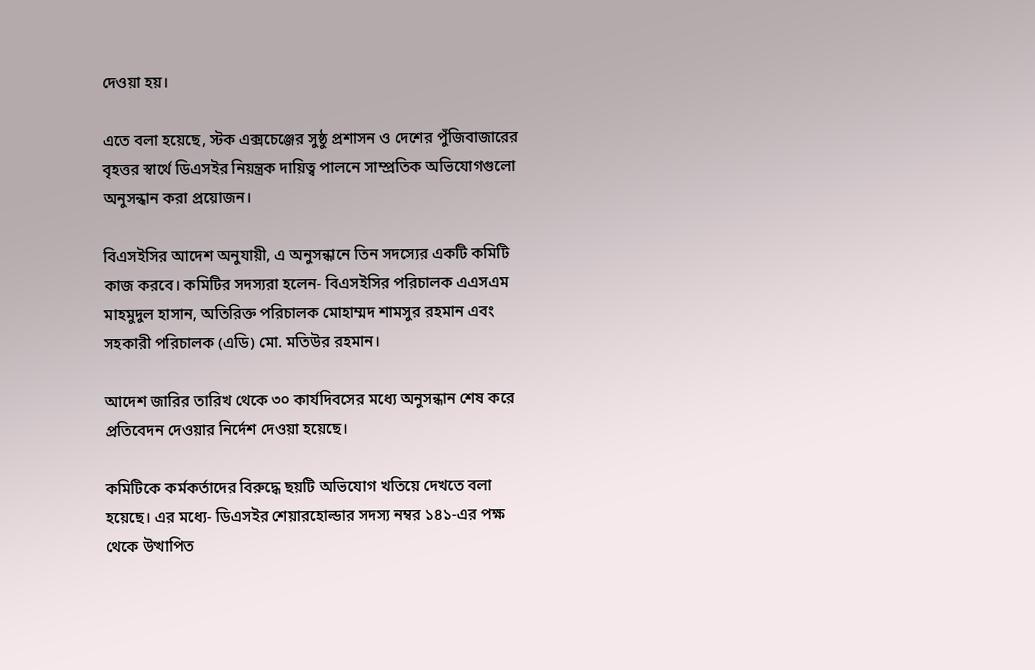দেওয়া হয়।

এতে বলা হয়েছে, স্টক এক্সচেঞ্জের সুষ্ঠু প্রশাসন ও দেশের পুঁজিবাজারের বৃহত্তর স্বার্থে ডিএসইর নিয়ন্ত্রক দায়িত্ব পালনে সাম্প্রতিক অভিযোগগুলো অনুসন্ধান করা প্রয়োজন।

বিএসইসির আদেশ অনুযায়ী, এ অনুসন্ধানে তিন সদস্যের একটি কমিটি কাজ করবে। কমিটির সদস্যরা হলেন- বিএসইসির পরিচালক এএসএম মাহমুদুল হাসান, অতিরিক্ত পরিচালক মোহাম্মদ শামসুর রহমান এবং সহকারী পরিচালক (এডি) মো. মতিউর রহমান।

আদেশ জারির তারিখ থেকে ৩০ কার্যদিবসের মধ্যে অনুসন্ধান শেষ করে প্রতিবেদন দেওয়ার নির্দেশ দেওয়া হয়েছে।

কমিটিকে কর্মকর্তাদের বিরুদ্ধে ছয়টি অভিযোগ খতিয়ে দেখতে বলা হয়েছে। এর মধ্যে- ডিএসইর শেয়ারহোল্ডার সদস্য নম্বর ১৪১-এর পক্ষ থেকে উত্থাপিত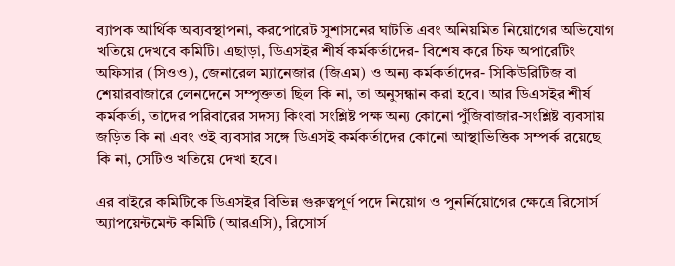ব্যাপক আর্থিক অব্যবস্থাপনা, করপোরেট সুশাসনের ঘাটতি এবং অনিয়মিত নিয়োগের অভিযোগ খতিয়ে দেখবে কমিটি। এছাড়া, ডিএসইর শীর্ষ কর্মকর্তাদের- বিশেষ করে চিফ অপারেটিং অফিসার (সিওও), জেনারেল ম্যানেজার (জিএম) ও অন্য কর্মকর্তাদের- সিকিউরিটিজ বা শেয়ারবাজারে লেনদেনে সম্পৃক্ততা ছিল কি না, তা অনুসন্ধান করা হবে। আর ডিএসইর শীর্ষ কর্মকর্তা, তাদের পরিবারের সদস্য কিংবা সংশ্লিষ্ট পক্ষ অন্য কোনো পুঁজিবাজার-সংশ্লিষ্ট ব্যবসায় জড়িত কি না এবং ওই ব্যবসার সঙ্গে ডিএসই কর্মকর্তাদের কোনো আস্থাভিত্তিক সম্পর্ক রয়েছে কি না, সেটিও খতিয়ে দেখা হবে।

এর বাইরে কমিটিকে ডিএসইর বিভিন্ন গুরুত্বপূর্ণ পদে নিয়োগ ও পুনর্নিয়োগের ক্ষেত্রে রিসোর্স অ্যাপয়েন্টমেন্ট কমিটি (আরএসি), রিসোর্স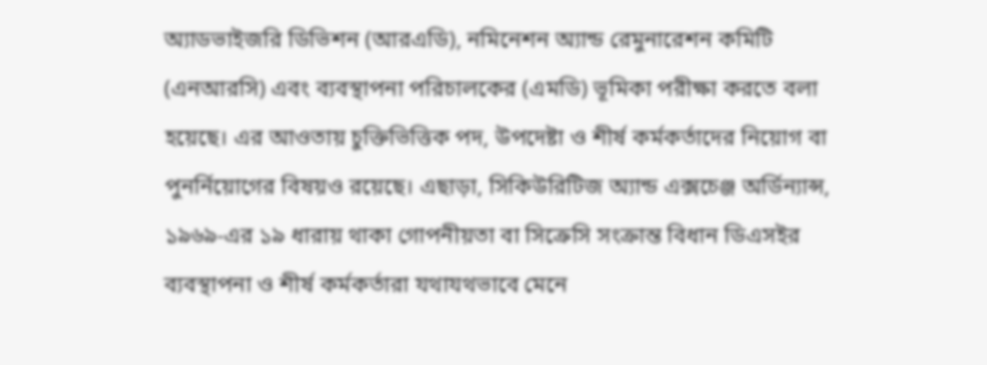অ্যাডভাইজরি ডিভিশন (আরএডি), নমিনেশন অ্যান্ড রেমুনারেশন কমিটি (এনআরসি) এবং ব্যবস্থাপনা পরিচালকের (এমডি) ভূমিকা পরীক্ষা করতে বলা হয়েছে। এর আওতায় চুক্তিভিত্তিক পদ, উপদেষ্টা ও শীর্ষ কর্মকর্তাদের নিয়োগ বা পুনর্নিয়োগের বিষয়ও রয়েছে। এছাড়া, সিকিউরিটিজ অ্যান্ড এক্সচেঞ্জ অর্ডিন্যান্স, ১৯৬৯-এর ১৯ ধারায় থাকা গোপনীয়তা বা সিক্রেসি সংক্রান্ত বিধান ডিএসইর ব্যবস্থাপনা ও শীর্ষ কর্মকর্তারা যথাযথভাবে মেনে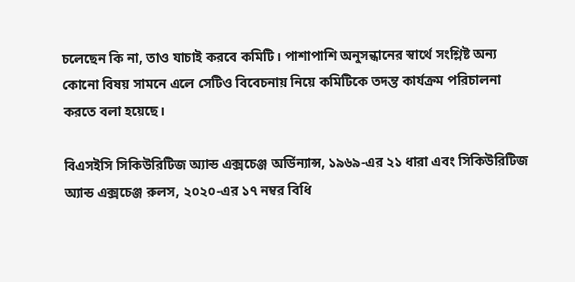চলেছেন কি না, তাও যাচাই করবে কমিটি। পাশাপাশি অনুসন্ধানের স্বার্থে সংশ্লিষ্ট অন্য কোনো বিষয় সামনে এলে সেটিও বিবেচনায় নিয়ে কমিটিকে তদন্ত কার্যক্রম পরিচালনা করতে বলা হয়েছে।

বিএসইসি সিকিউরিটিজ অ্যান্ড এক্সচেঞ্জ অর্ডিন্যান্স, ১৯৬৯-এর ২১ ধারা এবং সিকিউরিটিজ অ্যান্ড এক্সচেঞ্জ রুলস, ২০২০-এর ১৭ নম্বর বিধি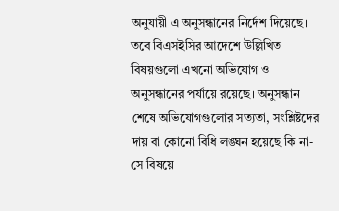অনুযায়ী এ অনুসন্ধানের নির্দেশ দিয়েছে। তবে বিএসইসির আদেশে উল্লিখিত বিষয়গুলো এখনো অভিযোগ ও অনুসন্ধানের পর্যায়ে রয়েছে। অনুসন্ধান শেষে অভিযোগগুলোর সত্যতা, সংশ্লিষ্টদের দায় বা কোনো বিধি লঙ্ঘন হয়েছে কি না- সে বিষয়ে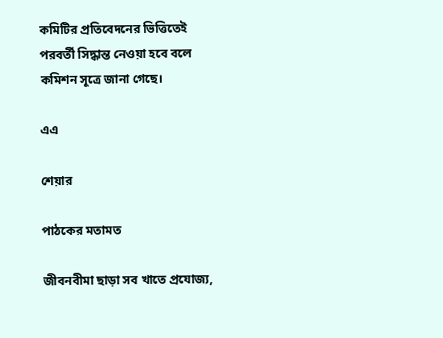কমিটির প্রতিবেদনের ভিত্তিতেই পরবর্তী সিদ্ধান্ত নেওয়া হবে বলে কমিশন সূত্রে জানা গেছে।

এএ

শেয়ার

পাঠকের মতামত

জীবনবীমা ছাড়া সব খাতে প্রযোজ্য,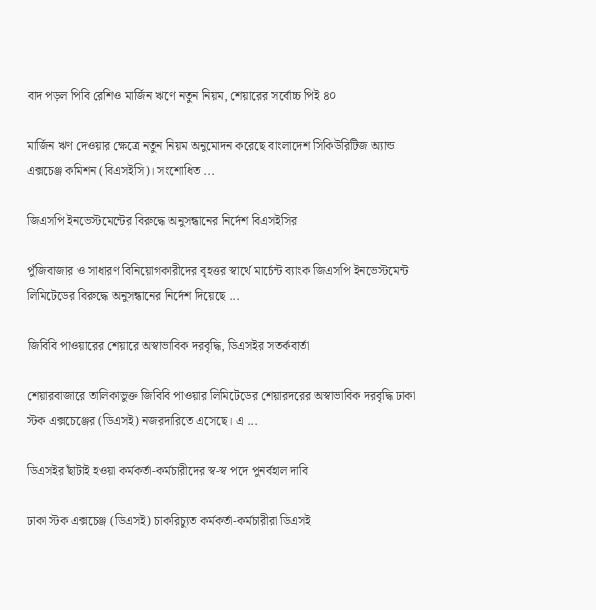বাদ পড়ল পিবি রেশিও মার্জিন ঋণে নতুন নিয়ম, শেয়ারের সর্বোচ্চ পিই ৪০

মার্জিন ঋণ দেওয়ার ক্ষেত্রে নতুন নিয়ম অনুমোদন করেছে বাংলাদেশ সিকিউরিটিজ অ্যান্ড এক্সচেঞ্জ কমিশন (বিএসইসি)। সংশোধিত ...

জিএসপি ইনভেস্টমেন্টের বিরুদ্ধে অনুসন্ধানের নির্দেশ বিএসইসির

পুঁজিবাজার ও সাধারণ বিনিয়োগকারীদের বৃহত্তর স্বার্থে মার্চেন্ট ব্যাংক জিএসপি ইনভেস্টমেন্ট লিমিটেডের বিরুদ্ধে অনুসন্ধানের নির্দেশ দিয়েছে ...

জিবিবি পাওয়ারের শেয়ারে অস্বাভাবিক দরবৃদ্ধি, ডিএসইর সতর্কবার্তা

শেয়ারবাজারে তালিকাভুক্ত জিবিবি পাওয়ার লিমিটেডের শেয়ারদরের অস্বাভাবিক দরবৃদ্ধি ঢাকা স্টক এক্সচেঞ্জের (ডিএসই) নজরদারিতে এসেছে। এ ...

ডিএসইর ছাঁটাই হওয়া কর্মকর্তা-কর্মচারীদের স্ব-স্ব পদে পুনর্বহাল দাবি

ঢাকা স্টক এক্সচেঞ্জ (ডিএসই) চাকরিচ্যুত কর্মকর্তা-কর্মচারীরা ডিএসই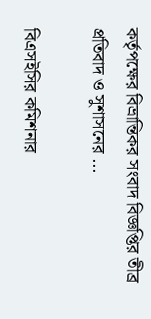কর্তৃপক্ষের বিভ্রান্তিকর সংবাদ বিজ্ঞপ্তির তীব্র প্রতিবাদ ও সুশাসনের ...

বিএসইসির কমিশনার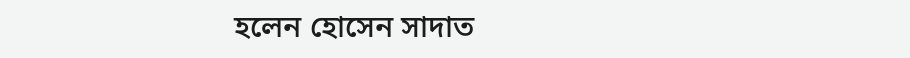হলেন হোসেন সাদাত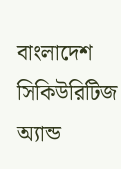বাংলাদেশ সিকিউরিটিজ অ্যান্ড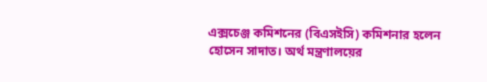এক্সচেঞ্জ কমিশনের (বিএসইসি) কমিশনার হলেন হোসেন সাদাত। অর্থ মন্ত্রণালয়ের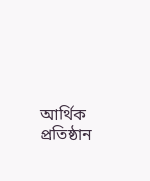আর্থিক প্রতিষ্ঠান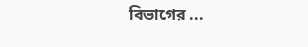বিভাগের ...